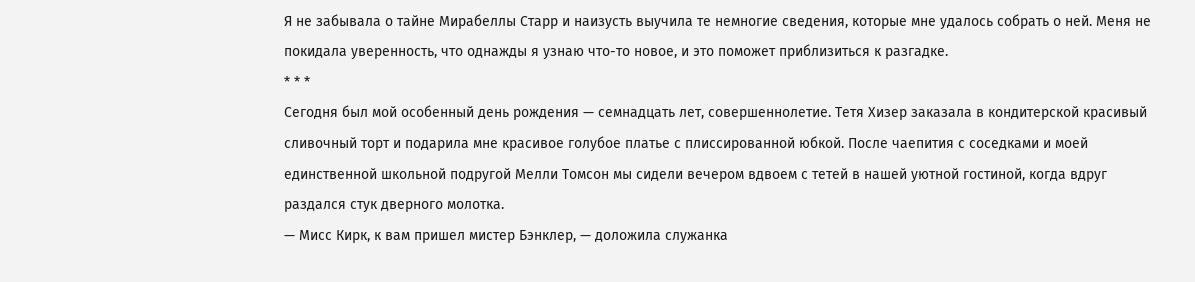Я не забывала о тайне Мирабеллы Старр и наизусть выучила те немногие сведения, которые мне удалось собрать о ней. Меня не покидала уверенность, что однажды я узнаю что-то новое, и это поможет приблизиться к разгадке.
* * *
Сегодня был мой особенный день рождения — семнадцать лет, совершеннолетие. Тетя Хизер заказала в кондитерской красивый сливочный торт и подарила мне красивое голубое платье с плиссированной юбкой. После чаепития с соседками и моей единственной школьной подругой Мелли Томсон мы сидели вечером вдвоем с тетей в нашей уютной гостиной, когда вдруг раздался стук дверного молотка.
— Мисс Кирк, к вам пришел мистер Бэнклер, — доложила служанка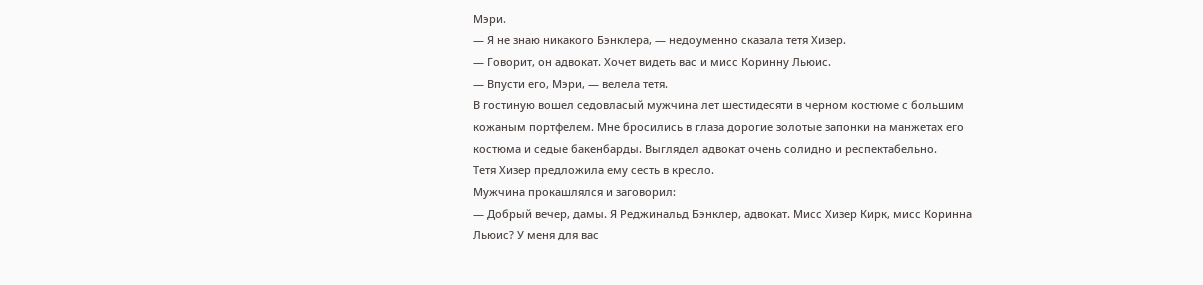Мэри.
— Я не знаю никакого Бэнклера, — недоуменно сказала тетя Хизер.
— Говорит, он адвокат. Хочет видеть вас и мисс Коринну Льюис.
— Впусти его, Мэри, — велела тетя.
В гостиную вошел седовласый мужчина лет шестидесяти в черном костюме с большим кожаным портфелем. Мне бросились в глаза дорогие золотые запонки на манжетах его костюма и седые бакенбарды. Выглядел адвокат очень солидно и респектабельно.
Тетя Хизер предложила ему сесть в кресло.
Мужчина прокашлялся и заговорил:
— Добрый вечер, дамы. Я Реджинальд Бэнклер, адвокат. Мисс Хизер Кирк, мисс Коринна Льюис? У меня для вас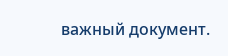важный документ.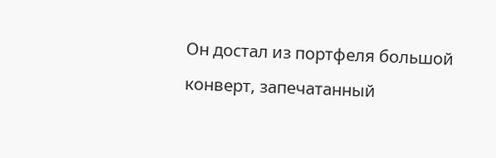Он достал из портфеля большой конверт, запечатанный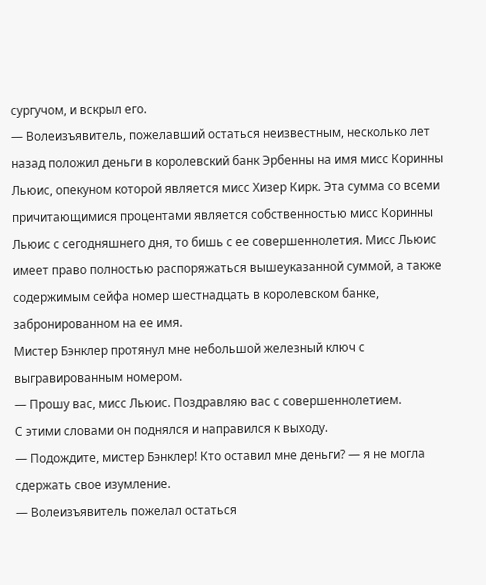сургучом, и вскрыл его.
— Волеизъявитель, пожелавший остаться неизвестным, несколько лет назад положил деньги в королевский банк Эрбенны на имя мисс Коринны Льюис, опекуном которой является мисс Хизер Кирк. Эта сумма со всеми причитающимися процентами является собственностью мисс Коринны Льюис с сегодняшнего дня, то бишь с ее совершеннолетия. Мисс Льюис имеет право полностью распоряжаться вышеуказанной суммой, а также содержимым сейфа номер шестнадцать в королевском банке, забронированном на ее имя.
Мистер Бэнклер протянул мне небольшой железный ключ с выгравированным номером.
— Прошу вас, мисс Льюис. Поздравляю вас с совершеннолетием.
С этими словами он поднялся и направился к выходу.
— Подождите, мистер Бэнклер! Кто оставил мне деньги? — я не могла сдержать свое изумление.
— Волеизъявитель пожелал остаться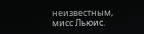неизвестным, мисс Льюис.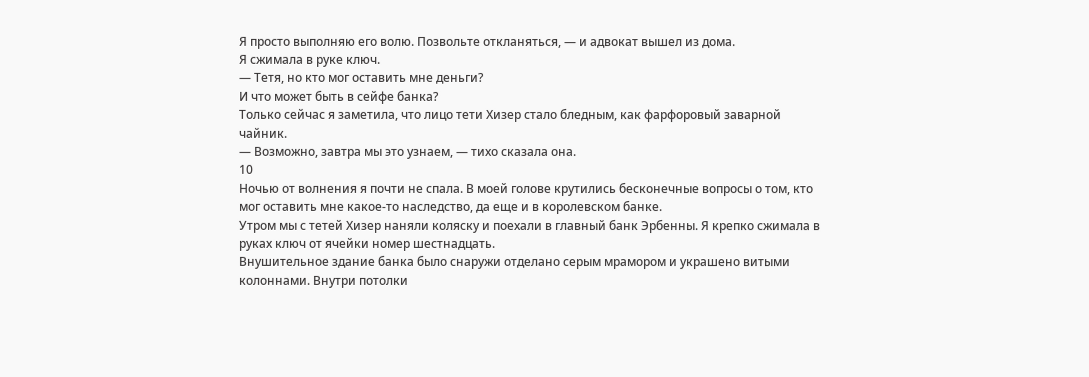Я просто выполняю его волю. Позвольте откланяться, — и адвокат вышел из дома.
Я сжимала в руке ключ.
— Тетя, но кто мог оставить мне деньги?
И что может быть в сейфе банка?
Только сейчас я заметила, что лицо тети Хизер стало бледным, как фарфоровый заварной чайник.
— Возможно, завтра мы это узнаем, — тихо сказала она.
10
Ночью от волнения я почти не спала. В моей голове крутились бесконечные вопросы о том, кто мог оставить мне какое-то наследство, да еще и в королевском банке.
Утром мы с тетей Хизер наняли коляску и поехали в главный банк Эрбенны. Я крепко сжимала в руках ключ от ячейки номер шестнадцать.
Внушительное здание банка было снаружи отделано серым мрамором и украшено витыми колоннами. Внутри потолки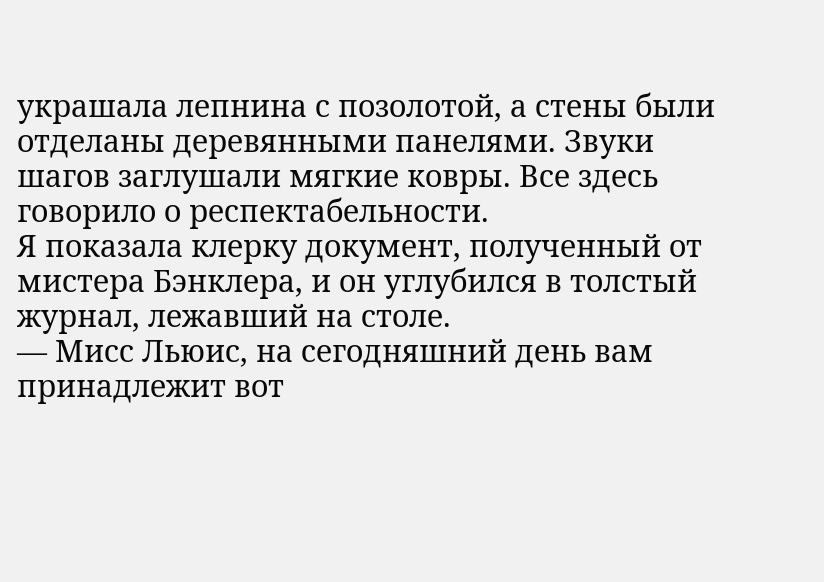украшала лепнина с позолотой, а стены были отделаны деревянными панелями. Звуки шагов заглушали мягкие ковры. Все здесь говорило о респектабельности.
Я показала клерку документ, полученный от мистера Бэнклера, и он углубился в толстый журнал, лежавший на столе.
— Мисс Льюис, на сегодняшний день вам принадлежит вот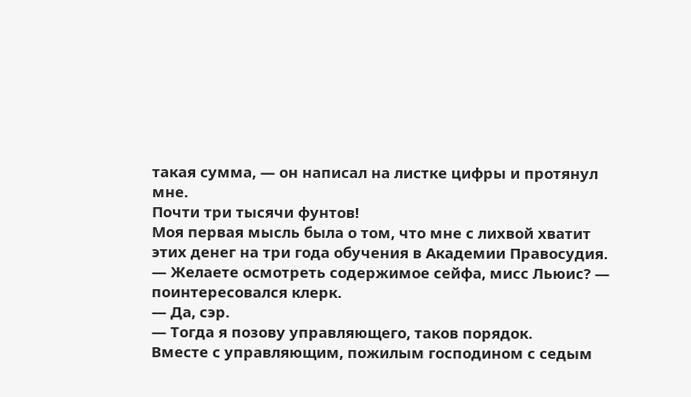такая сумма, — он написал на листке цифры и протянул мне.
Почти три тысячи фунтов!
Моя первая мысль была о том, что мне с лихвой хватит этих денег на три года обучения в Академии Правосудия.
— Желаете осмотреть содержимое сейфа, мисс Льюис? — поинтересовался клерк.
— Да, сэр.
— Тогда я позову управляющего, таков порядок.
Вместе с управляющим, пожилым господином с седым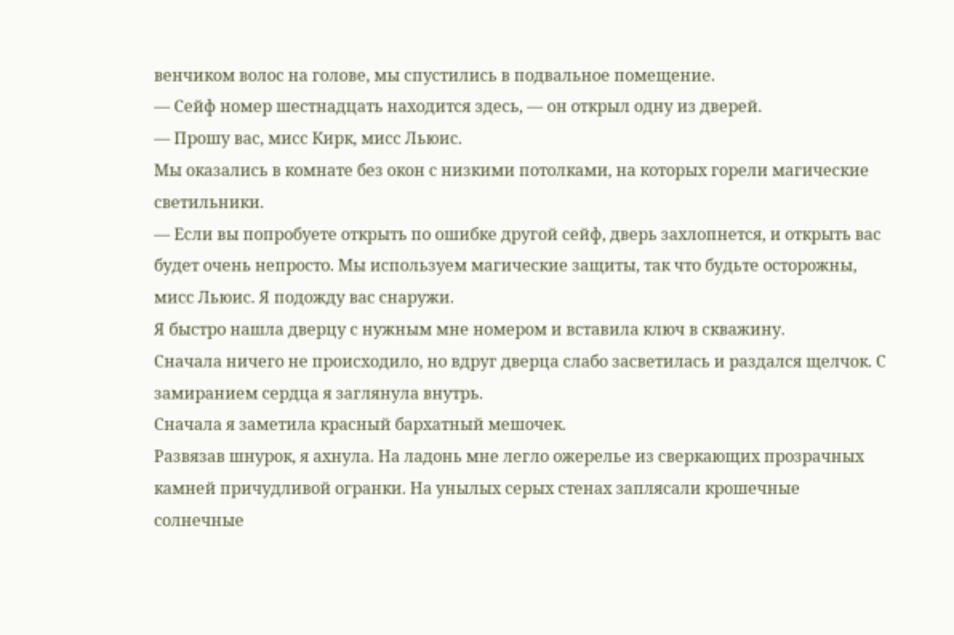венчиком волос на голове, мы спустились в подвальное помещение.
— Сейф номер шестнадцать находится здесь, — он открыл одну из дверей.
— Прошу вас, мисс Кирк, мисс Льюис.
Мы оказались в комнате без окон с низкими потолками, на которых горели магические светильники.
— Если вы попробуете открыть по ошибке другой сейф, дверь захлопнется, и открыть вас будет очень непросто. Мы используем магические защиты, так что будьте осторожны, мисс Льюис. Я подожду вас снаружи.
Я быстро нашла дверцу с нужным мне номером и вставила ключ в скважину.
Сначала ничего не происходило, но вдруг дверца слабо засветилась и раздался щелчок. С замиранием сердца я заглянула внутрь.
Сначала я заметила красный бархатный мешочек.
Развязав шнурок, я ахнула. На ладонь мне легло ожерелье из сверкающих прозрачных камней причудливой огранки. На унылых серых стенах заплясали крошечные солнечные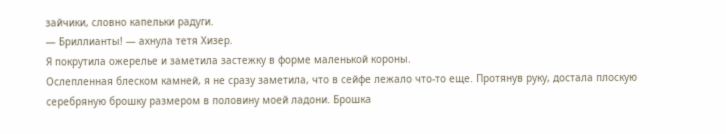зайчики, словно капельки радуги.
— Бриллианты! — ахнула тетя Хизер.
Я покрутила ожерелье и заметила застежку в форме маленькой короны.
Ослепленная блеском камней, я не сразу заметила, что в сейфе лежало что-то еще. Протянув руку, достала плоскую серебряную брошку размером в половину моей ладони. Брошка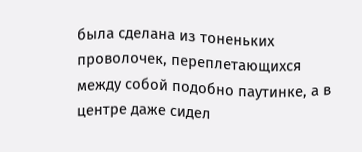была сделана из тоненьких проволочек, переплетающихся между собой подобно паутинке, а в центре даже сидел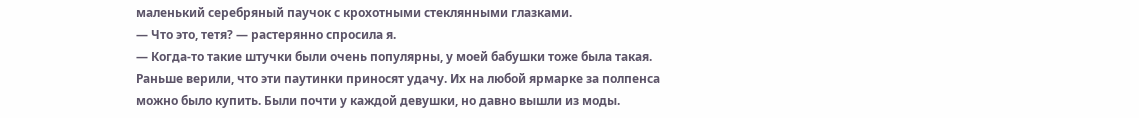маленький серебряный паучок с крохотными стеклянными глазками.
— Что это, тетя? — растерянно спросила я.
— Когда-то такие штучки были очень популярны, у моей бабушки тоже была такая. Раньше верили, что эти паутинки приносят удачу. Их на любой ярмарке за полпенса можно было купить. Были почти у каждой девушки, но давно вышли из моды.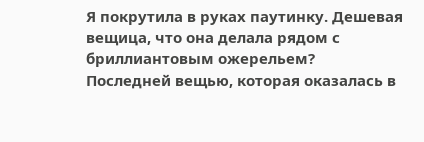Я покрутила в руках паутинку. Дешевая вещица, что она делала рядом с бриллиантовым ожерельем?
Последней вещью, которая оказалась в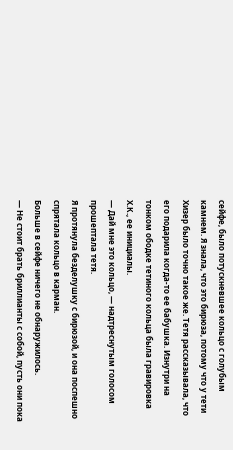сейфе, было потускневшее кольцо с голубым камнем. Я знала, что это бирюза, потому что у тети Хизер было точно такое же. Тетя рассказывала, что его подарила когда-то ее бабушка. Изнутри на тонком ободке тетиного кольца была гравировка Х.К., ее инициалы.
— Дай мне это кольцо, — надтреснутым голосом прошептала тетя.
Я протянула безделушку с бирюзой, и она поспешно спрятала кольцо в карман.
Больше в сейфе ничего не обнаружилось.
— Не стоит брать бриллианты с собой, пусть они пока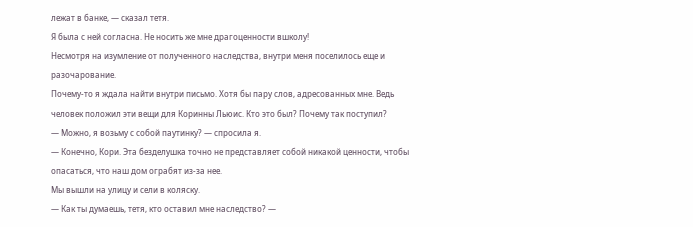лежат в банке, — сказал тетя.
Я была с ней согласна. Не носить же мне драгоценности вшколу!
Несмотря на изумление от полученного наследства, внутри меня поселилось еще и разочарование.
Почему-то я ждала найти внутри письмо. Хотя бы пару слов, адресованных мне. Ведь человек положил эти вещи для Коринны Льюис. Кто это был? Почему так поступил?
— Можно, я возьму с собой паутинку? — спросила я.
— Конечно, Кори. Эта безделушка точно не представляет собой никакой ценности, чтобы опасаться, что наш дом ограбят из-за нее.
Мы вышли на улицу и сели в коляску.
— Как ты думаешь, тетя, кто оставил мне наследство? —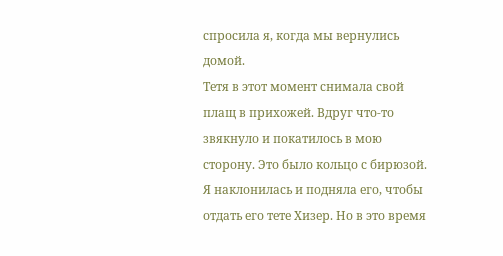спросила я, когда мы вернулись домой.
Тетя в этот момент снимала свой плащ в прихожей. Вдруг что-то звякнуло и покатилось в мою сторону. Это было кольцо с бирюзой.
Я наклонилась и подняла его, чтобы отдать его тете Хизер. Но в это время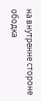на внутренне стороне ободка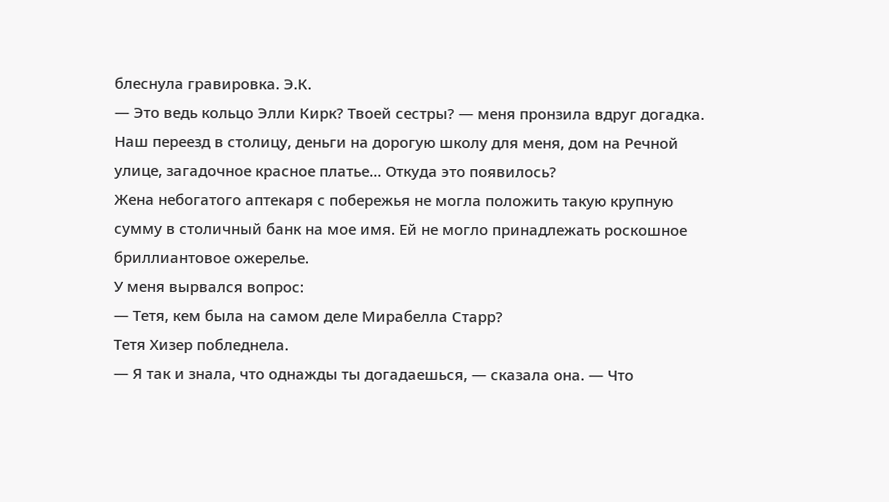блеснула гравировка. Э.К.
— Это ведь кольцо Элли Кирк? Твоей сестры? — меня пронзила вдруг догадка.
Наш переезд в столицу, деньги на дорогую школу для меня, дом на Речной улице, загадочное красное платье… Откуда это появилось?
Жена небогатого аптекаря с побережья не могла положить такую крупную сумму в столичный банк на мое имя. Ей не могло принадлежать роскошное бриллиантовое ожерелье.
У меня вырвался вопрос:
— Тетя, кем была на самом деле Мирабелла Старр?
Тетя Хизер побледнела.
— Я так и знала, что однажды ты догадаешься, — сказала она. — Что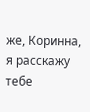же, Коринна, я расскажу тебе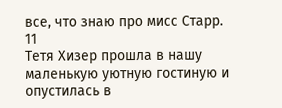все, что знаю про мисс Старр.
11
Тетя Хизер прошла в нашу маленькую уютную гостиную и опустилась в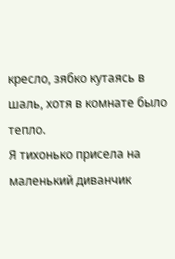кресло, зябко кутаясь в шаль, хотя в комнате было тепло.
Я тихонько присела на маленький диванчик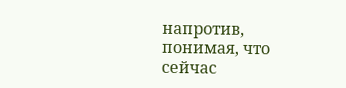напротив, понимая, что сейчас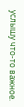услышу что-то важное.